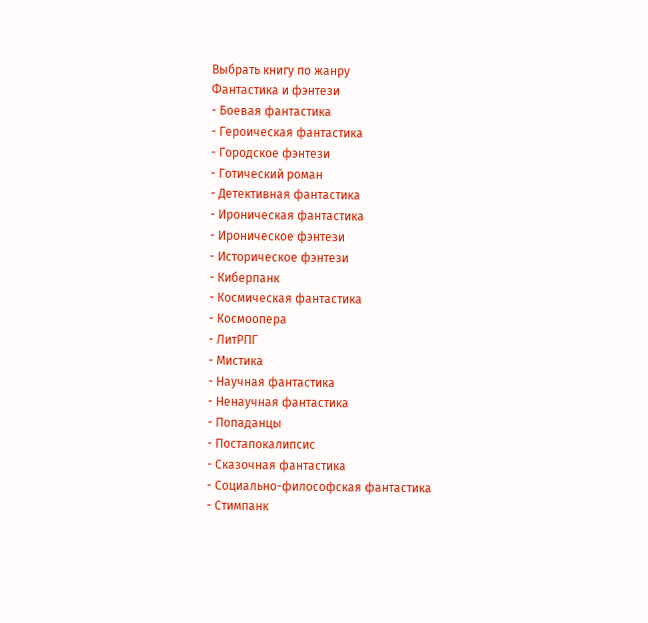Выбрать книгу по жанру
Фантастика и фэнтези
- Боевая фантастика
- Героическая фантастика
- Городское фэнтези
- Готический роман
- Детективная фантастика
- Ироническая фантастика
- Ироническое фэнтези
- Историческое фэнтези
- Киберпанк
- Космическая фантастика
- Космоопера
- ЛитРПГ
- Мистика
- Научная фантастика
- Ненаучная фантастика
- Попаданцы
- Постапокалипсис
- Сказочная фантастика
- Социально-философская фантастика
- Стимпанк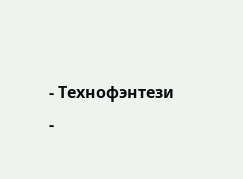- Технофэнтези
-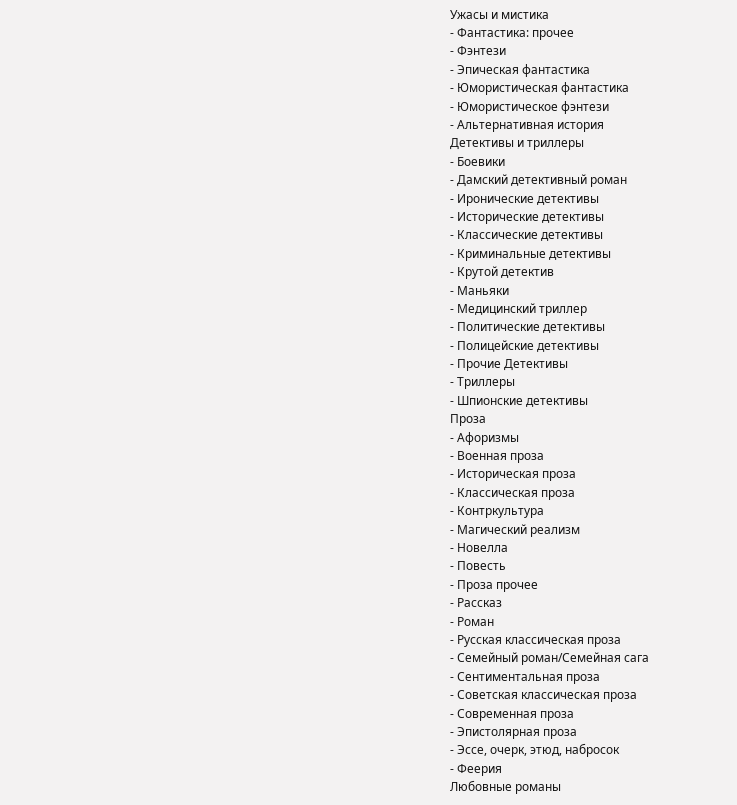Ужасы и мистика
- Фантастика: прочее
- Фэнтези
- Эпическая фантастика
- Юмористическая фантастика
- Юмористическое фэнтези
- Альтернативная история
Детективы и триллеры
- Боевики
- Дамский детективный роман
- Иронические детективы
- Исторические детективы
- Классические детективы
- Криминальные детективы
- Крутой детектив
- Маньяки
- Медицинский триллер
- Политические детективы
- Полицейские детективы
- Прочие Детективы
- Триллеры
- Шпионские детективы
Проза
- Афоризмы
- Военная проза
- Историческая проза
- Классическая проза
- Контркультура
- Магический реализм
- Новелла
- Повесть
- Проза прочее
- Рассказ
- Роман
- Русская классическая проза
- Семейный роман/Семейная сага
- Сентиментальная проза
- Советская классическая проза
- Современная проза
- Эпистолярная проза
- Эссе, очерк, этюд, набросок
- Феерия
Любовные романы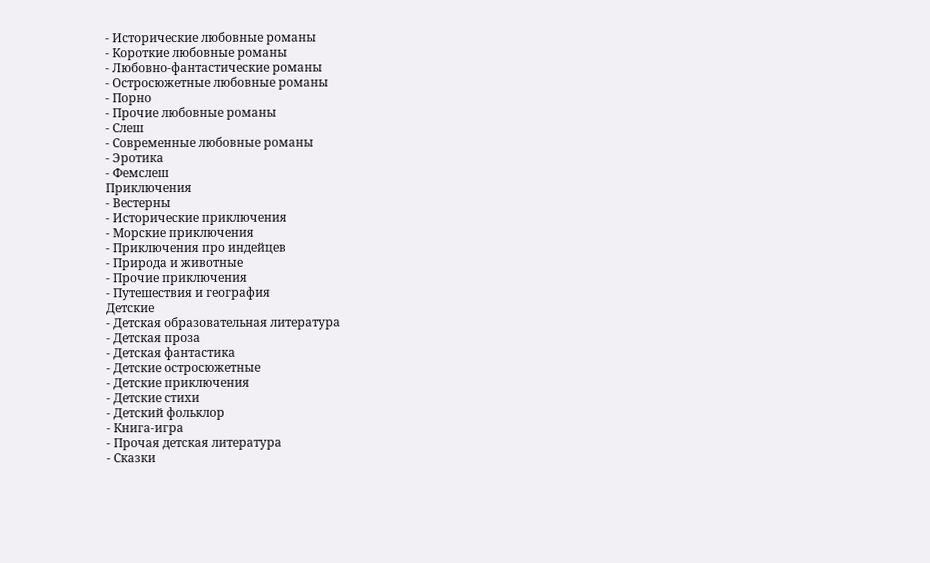- Исторические любовные романы
- Короткие любовные романы
- Любовно-фантастические романы
- Остросюжетные любовные романы
- Порно
- Прочие любовные романы
- Слеш
- Современные любовные романы
- Эротика
- Фемслеш
Приключения
- Вестерны
- Исторические приключения
- Морские приключения
- Приключения про индейцев
- Природа и животные
- Прочие приключения
- Путешествия и география
Детские
- Детская образовательная литература
- Детская проза
- Детская фантастика
- Детские остросюжетные
- Детские приключения
- Детские стихи
- Детский фольклор
- Книга-игра
- Прочая детская литература
- Сказки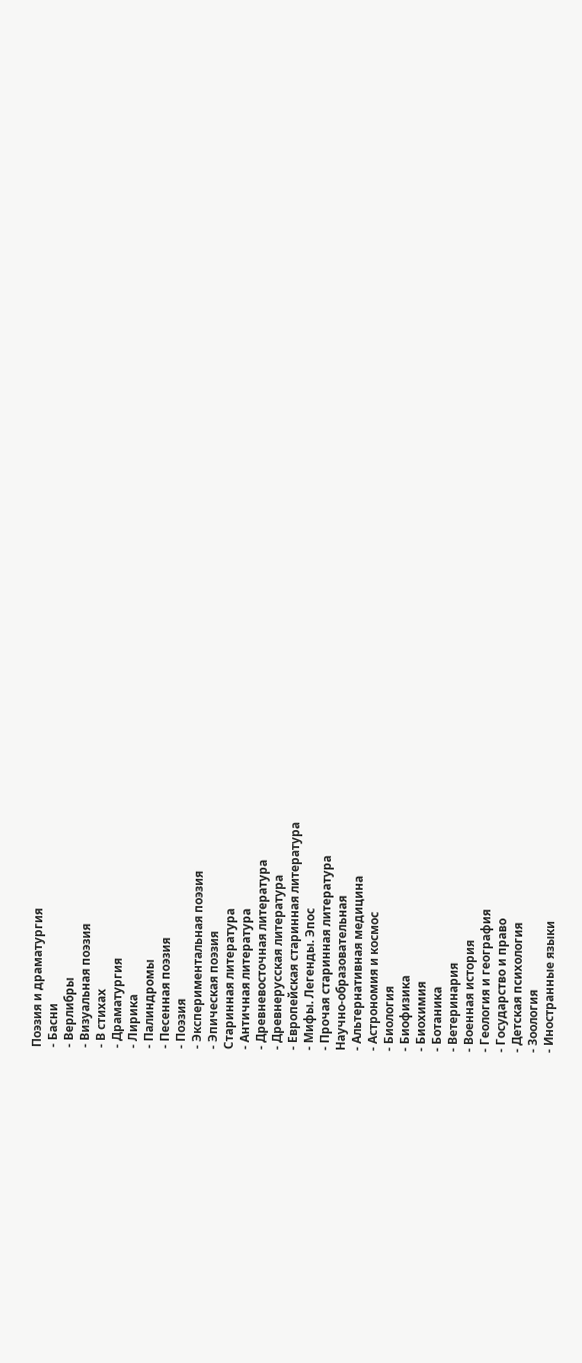Поэзия и драматургия
- Басни
- Верлибры
- Визуальная поэзия
- В стихах
- Драматургия
- Лирика
- Палиндромы
- Песенная поэзия
- Поэзия
- Экспериментальная поэзия
- Эпическая поэзия
Старинная литература
- Античная литература
- Древневосточная литература
- Древнерусская литература
- Европейская старинная литература
- Мифы. Легенды. Эпос
- Прочая старинная литература
Научно-образовательная
- Альтернативная медицина
- Астрономия и космос
- Биология
- Биофизика
- Биохимия
- Ботаника
- Ветеринария
- Военная история
- Геология и география
- Государство и право
- Детская психология
- Зоология
- Иностранные языки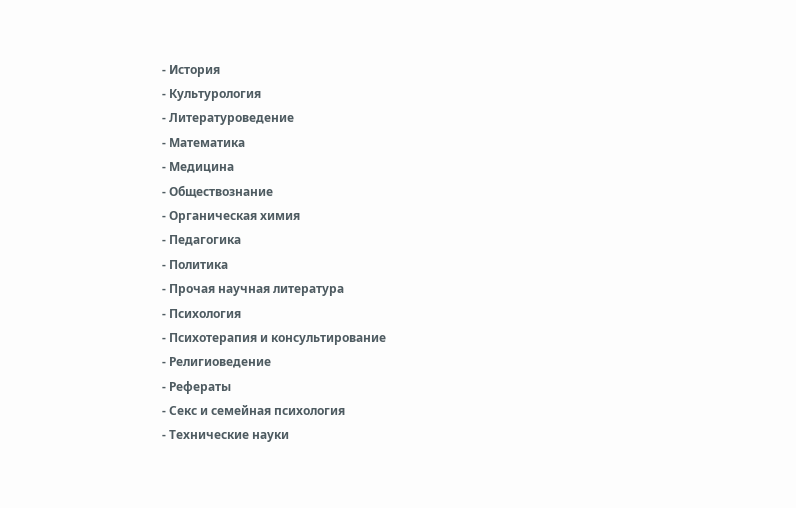- История
- Культурология
- Литературоведение
- Математика
- Медицина
- Обществознание
- Органическая химия
- Педагогика
- Политика
- Прочая научная литература
- Психология
- Психотерапия и консультирование
- Религиоведение
- Рефераты
- Секс и семейная психология
- Технические науки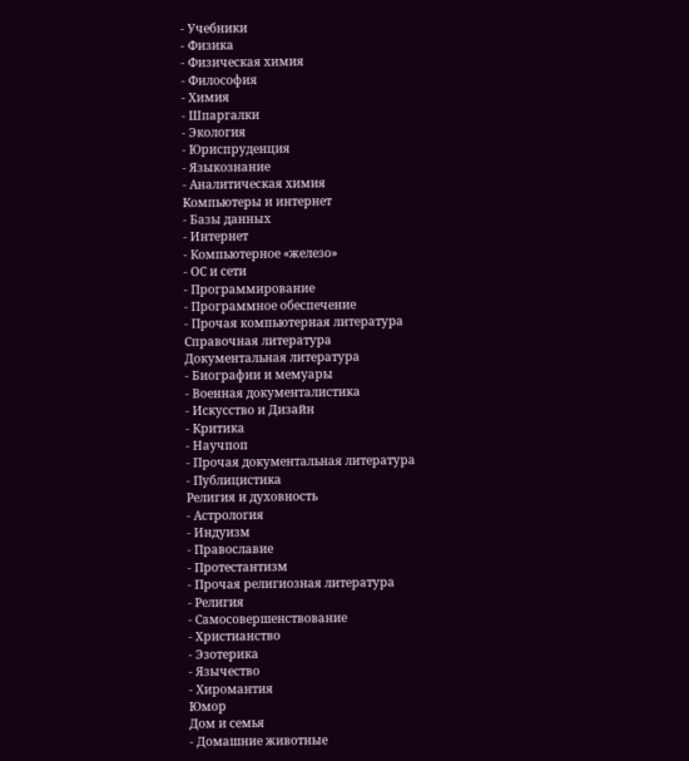- Учебники
- Физика
- Физическая химия
- Философия
- Химия
- Шпаргалки
- Экология
- Юриспруденция
- Языкознание
- Аналитическая химия
Компьютеры и интернет
- Базы данных
- Интернет
- Компьютерное «железо»
- ОС и сети
- Программирование
- Программное обеспечение
- Прочая компьютерная литература
Справочная литература
Документальная литература
- Биографии и мемуары
- Военная документалистика
- Искусство и Дизайн
- Критика
- Научпоп
- Прочая документальная литература
- Публицистика
Религия и духовность
- Астрология
- Индуизм
- Православие
- Протестантизм
- Прочая религиозная литература
- Религия
- Самосовершенствование
- Христианство
- Эзотерика
- Язычество
- Хиромантия
Юмор
Дом и семья
- Домашние животные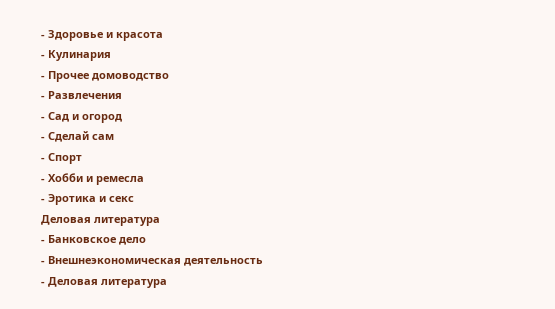- Здоровье и красота
- Кулинария
- Прочее домоводство
- Развлечения
- Сад и огород
- Сделай сам
- Спорт
- Хобби и ремесла
- Эротика и секс
Деловая литература
- Банковское дело
- Внешнеэкономическая деятельность
- Деловая литература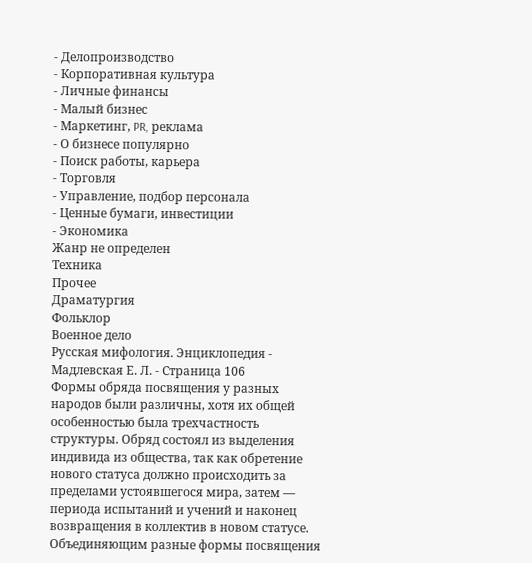- Делопроизводство
- Корпоративная культура
- Личные финансы
- Малый бизнес
- Маркетинг, PR, реклама
- О бизнесе популярно
- Поиск работы, карьера
- Торговля
- Управление, подбор персонала
- Ценные бумаги, инвестиции
- Экономика
Жанр не определен
Техника
Прочее
Драматургия
Фольклор
Военное дело
Русская мифология. Энциклопедия - Мадлевская Е. Л. - Страница 106
Формы обряда посвящения у разных народов были различны, хотя их общей особенностью была трехчастность структуры. Обряд состоял из выделения индивида из общества, так как обретение нового статуса должно происходить за пределами устоявшегося мира, затем — периода испытаний и учений и наконец возвращения в коллектив в новом статусе. Объединяющим разные формы посвящения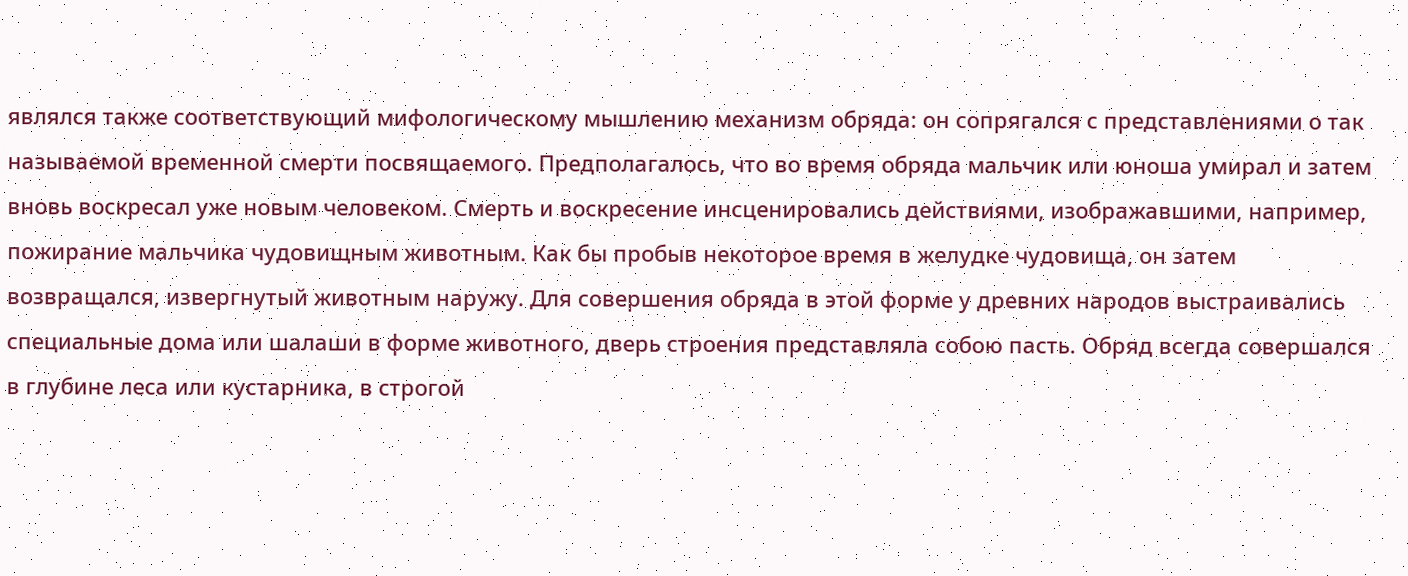являлся также соответствующий мифологическому мышлению механизм обряда: он сопрягался с представлениями о так называемой временной смерти посвящаемого. Предполагалось, что во время обряда мальчик или юноша умирал и затем вновь воскресал уже новым человеком. Смерть и воскресение инсценировались действиями, изображавшими, например, пожирание мальчика чудовищным животным. Как бы пробыв некоторое время в желудке чудовища, он затем возвращался, извергнутый животным наружу. Для совершения обряда в этой форме у древних народов выстраивались специальные дома или шалаши в форме животного, дверь строения представляла собою пасть. Обряд всегда совершался в глубине леса или кустарника, в строгой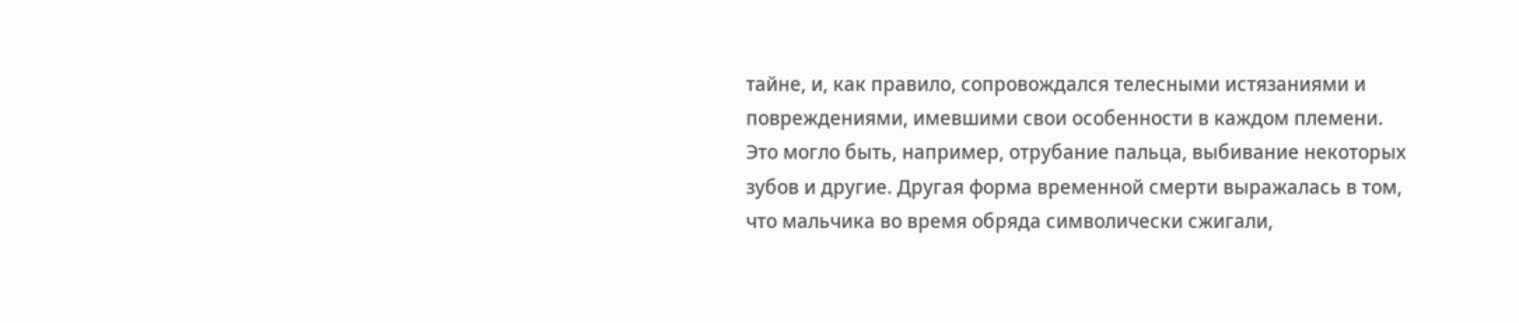тайне, и, как правило, сопровождался телесными истязаниями и повреждениями, имевшими свои особенности в каждом племени. Это могло быть, например, отрубание пальца, выбивание некоторых зубов и другие. Другая форма временной смерти выражалась в том, что мальчика во время обряда символически сжигали,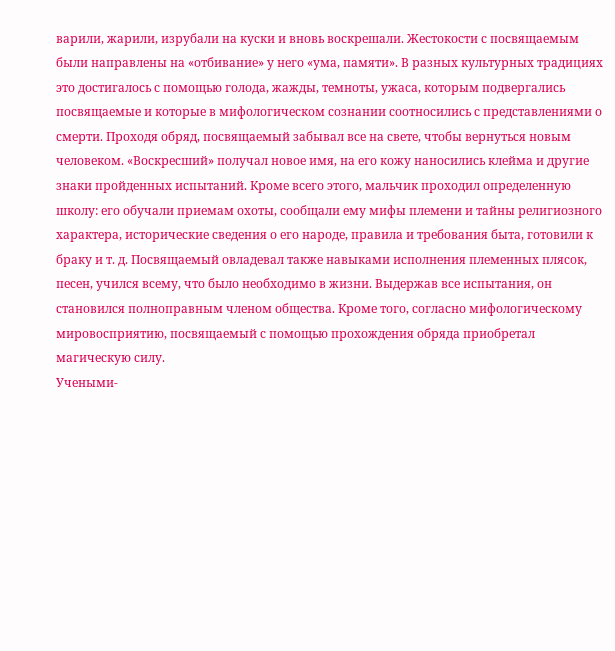варили, жарили, изрубали на куски и вновь воскрешали. Жестокости с посвящаемым были направлены на «отбивание» у него «ума, памяти». В разных культурных традициях это достигалось с помощью голода, жажды, темноты, ужаса, которым подвергались посвящаемые и которые в мифологическом сознании соотносились с представлениями о смерти. Проходя обряд, посвящаемый забывал все на свете, чтобы вернуться новым человеком. «Воскресший» получал новое имя, на его кожу наносились клейма и другие знаки пройденных испытаний. Кроме всего этого, мальчик проходил определенную школу: его обучали приемам охоты, сообщали ему мифы племени и тайны религиозного характера, исторические сведения о его народе, правила и требования быта, готовили к браку и т. д. Посвящаемый овладевал также навыками исполнения племенных плясок, песен, учился всему, что было необходимо в жизни. Выдержав все испытания, он становился полноправным членом общества. Кроме того, согласно мифологическому мировосприятию, посвящаемый с помощью прохождения обряда приобретал магическую силу.
Учеными-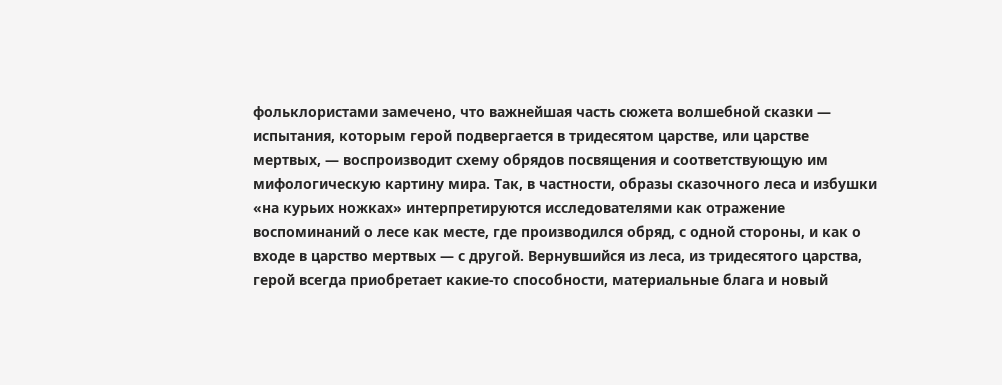фольклористами замечено, что важнейшая часть сюжета волшебной сказки — испытания, которым герой подвергается в тридесятом царстве, или царстве мертвых, — воспроизводит схему обрядов посвящения и соответствующую им мифологическую картину мира. Так, в частности, образы сказочного леса и избушки «на курьих ножках» интерпретируются исследователями как отражение воспоминаний о лесе как месте, где производился обряд, с одной стороны, и как о входе в царство мертвых — с другой. Вернувшийся из леса, из тридесятого царства, герой всегда приобретает какие-то способности, материальные блага и новый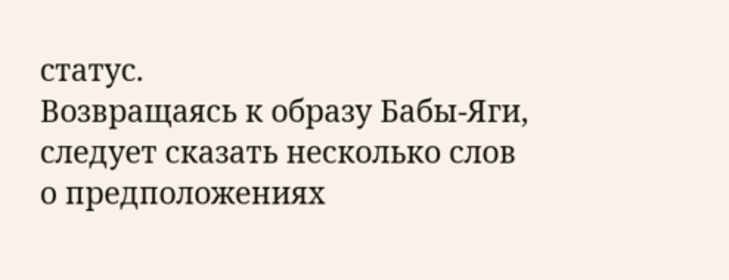статус.
Возвращаясь к образу Бабы-Яги, следует сказать несколько слов о предположениях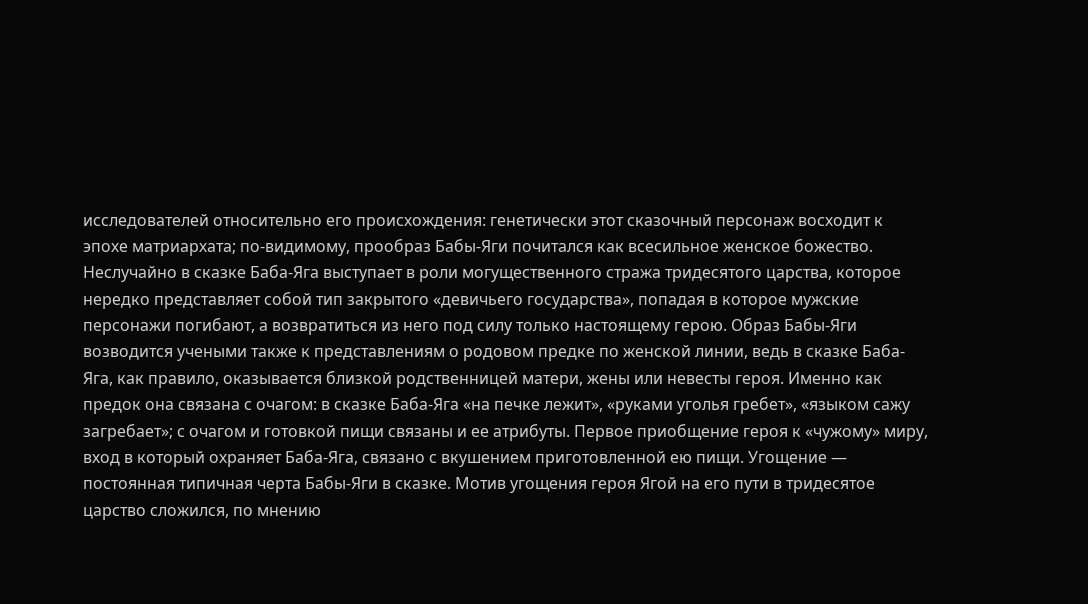исследователей относительно его происхождения: генетически этот сказочный персонаж восходит к эпохе матриархата; по-видимому, прообраз Бабы-Яги почитался как всесильное женское божество. Неслучайно в сказке Баба-Яга выступает в роли могущественного стража тридесятого царства, которое нередко представляет собой тип закрытого «девичьего государства», попадая в которое мужские персонажи погибают, а возвратиться из него под силу только настоящему герою. Образ Бабы-Яги возводится учеными также к представлениям о родовом предке по женской линии, ведь в сказке Баба-Яга, как правило, оказывается близкой родственницей матери, жены или невесты героя. Именно как предок она связана с очагом: в сказке Баба-Яга «на печке лежит», «руками уголья гребет», «языком сажу загребает»; с очагом и готовкой пищи связаны и ее атрибуты. Первое приобщение героя к «чужому» миру, вход в который охраняет Баба-Яга, связано с вкушением приготовленной ею пищи. Угощение — постоянная типичная черта Бабы-Яги в сказке. Мотив угощения героя Ягой на его пути в тридесятое царство сложился, по мнению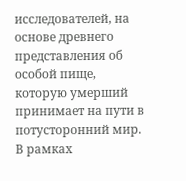исследователей, на основе древнего представления об особой пище, которую умерший принимает на пути в потусторонний мир.
В рамках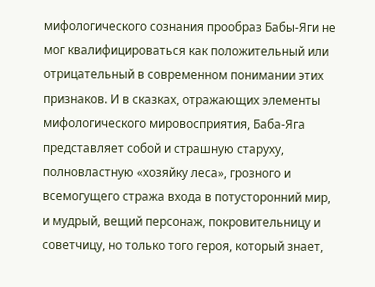мифологического сознания прообраз Бабы-Яги не мог квалифицироваться как положительный или отрицательный в современном понимании этих признаков. И в сказках, отражающих элементы мифологического мировосприятия, Баба-Яга представляет собой и страшную старуху, полновластную «хозяйку леса», грозного и всемогущего стража входа в потусторонний мир, и мудрый, вещий персонаж, покровительницу и советчицу, но только того героя, который знает,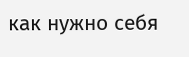как нужно себя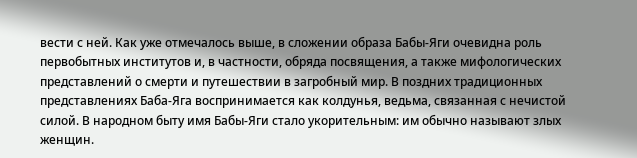вести с ней. Как уже отмечалось выше, в сложении образа Бабы-Яги очевидна роль первобытных институтов и, в частности, обряда посвящения, а также мифологических представлений о смерти и путешествии в загробный мир. В поздних традиционных представлениях Баба-Яга воспринимается как колдунья, ведьма, связанная с нечистой силой. В народном быту имя Бабы-Яги стало укорительным: им обычно называют злых женщин.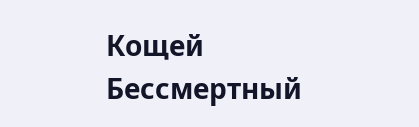Кощей Бессмертный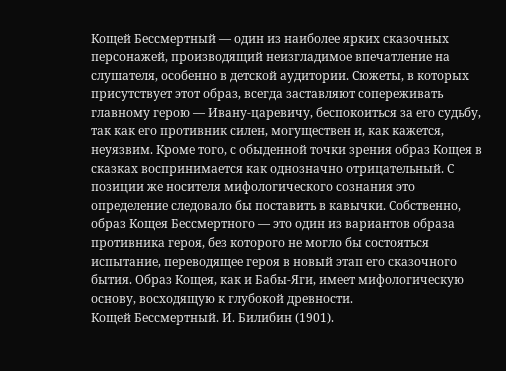Кощей Бессмертный — один из наиболее ярких сказочных персонажей, производящий неизгладимое впечатление на слушателя, особенно в детской аудитории. Сюжеты, в которых присутствует этот образ, всегда заставляют сопереживать главному герою — Ивану-царевичу, беспокоиться за его судьбу, так как его противник силен, могуществен и, как кажется, неуязвим. Кроме того, с обыденной точки зрения образ Кощея в сказках воспринимается как однозначно отрицательный. С позиции же носителя мифологического сознания это определение следовало бы поставить в кавычки. Собственно, образ Кощея Бессмертного — это один из вариантов образа противника героя, без которого не могло бы состояться испытание, переводящее героя в новый этап его сказочного бытия. Образ Кощея, как и Бабы-Яги, имеет мифологическую основу, восходящую к глубокой древности.
Кощей Бессмертный. И. Билибин (1901).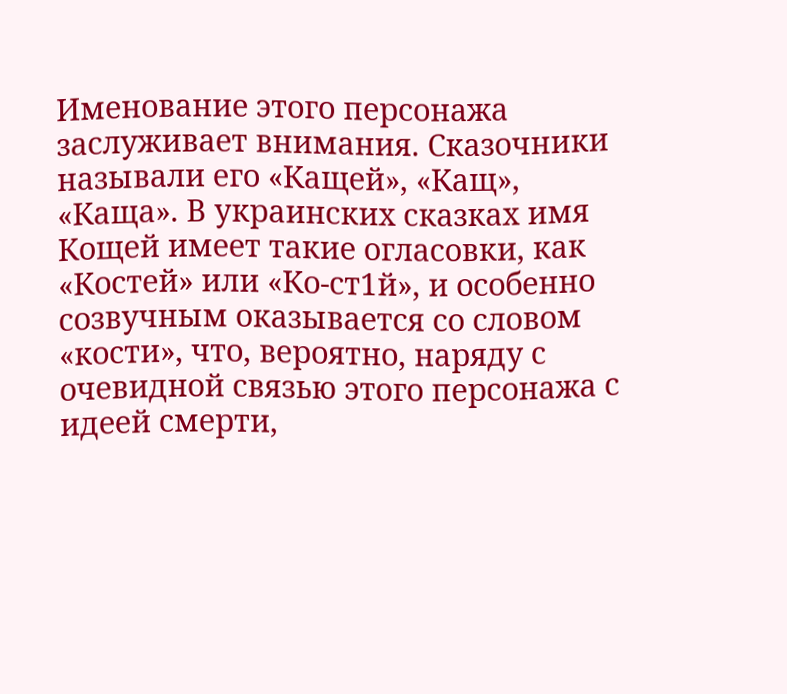Именование этого персонажа заслуживает внимания. Сказочники называли его «Кащей», «Кащ», «Каща». В украинских сказках имя Кощей имеет такие огласовки, как «Костей» или «Ко-ст1й», и особенно созвучным оказывается со словом «кости», что, вероятно, наряду с очевидной связью этого персонажа с идеей смерти,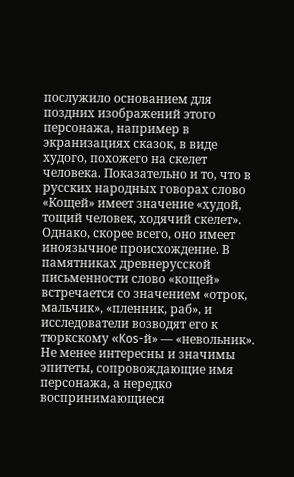послужило основанием для поздних изображений этого персонажа, например в экранизациях сказок, в виде худого, похожего на скелет человека. Показательно и то, что в русских народных говорах слово «Кощей» имеет значение «худой, тощий человек, ходячий скелет». Однако, скорее всего, оно имеет иноязычное происхождение. В памятниках древнерусской письменности слово «кощей» встречается со значением «отрок, мальчик», «пленник, раб», и исследователи возводят его к тюркскому «Kos-й» — «невольник».
Не менее интересны и значимы эпитеты, сопровождающие имя персонажа, а нередко воспринимающиеся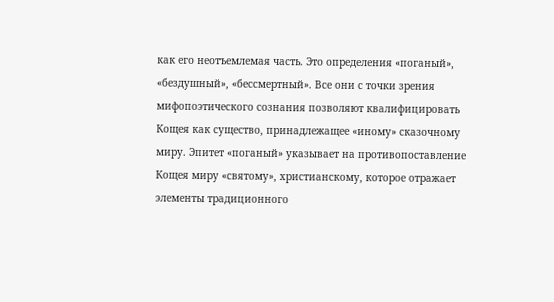как его неотъемлемая часть. Это определения «поганый», «бездушный», «бессмертный». Все они с точки зрения мифопоэтического сознания позволяют квалифицировать Кощея как существо, принадлежащее «иному» сказочному миру. Эпитет «поганый» указывает на противопоставление Кощея миру «святому», христианскому, которое отражает элементы традиционного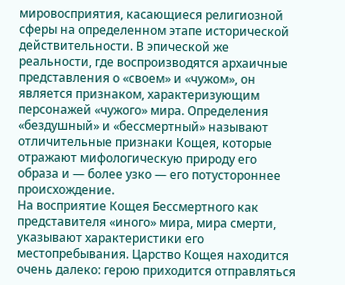мировосприятия, касающиеся религиозной сферы на определенном этапе исторической действительности. В эпической же реальности, где воспроизводятся архаичные представления о «своем» и «чужом», он является признаком, характеризующим персонажей «чужого» мира. Определения «бездушный» и «бессмертный» называют отличительные признаки Кощея, которые отражают мифологическую природу его образа и — более узко — его потустороннее происхождение.
На восприятие Кощея Бессмертного как представителя «иного» мира, мира смерти, указывают характеристики его местопребывания. Царство Кощея находится очень далеко: герою приходится отправляться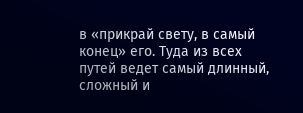в «прикрай свету, в самый конец» его. Туда из всех путей ведет самый длинный, сложный и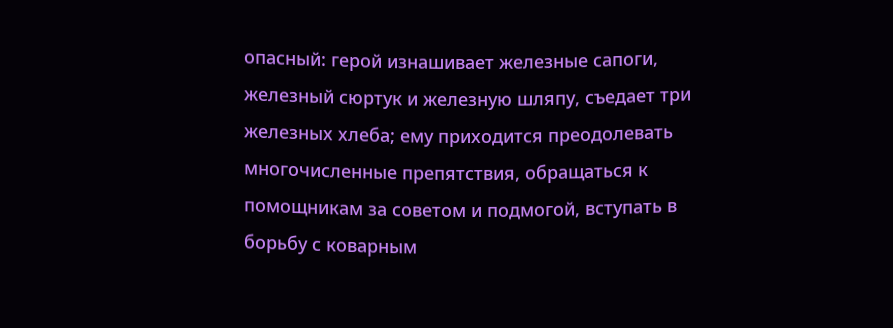опасный: герой изнашивает железные сапоги, железный сюртук и железную шляпу, съедает три железных хлеба; ему приходится преодолевать многочисленные препятствия, обращаться к помощникам за советом и подмогой, вступать в борьбу с коварным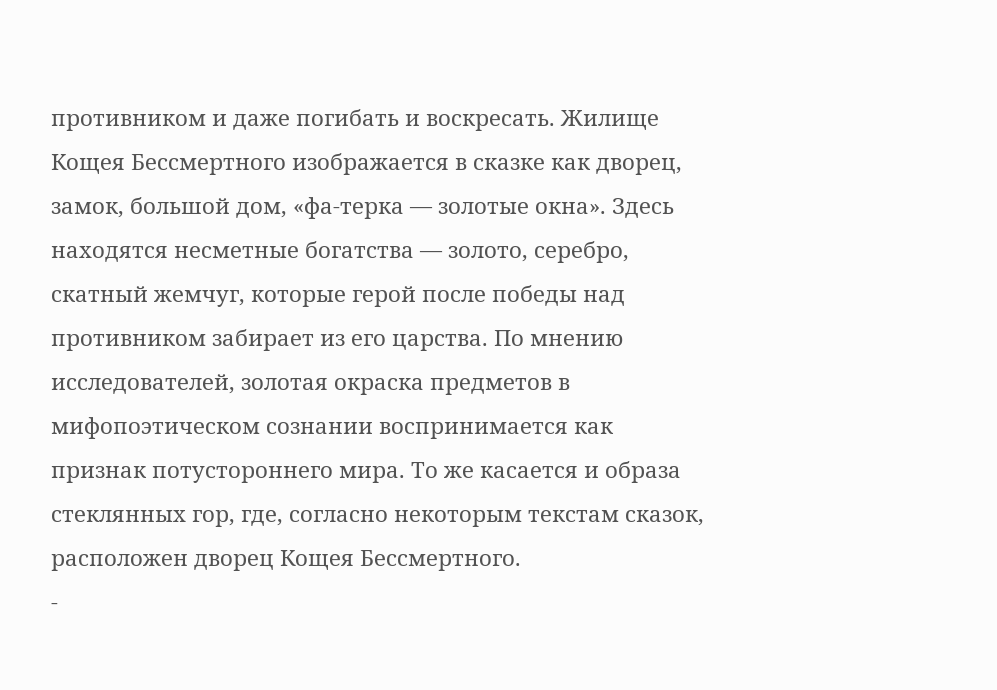противником и даже погибать и воскресать. Жилище Кощея Бессмертного изображается в сказке как дворец, замок, большой дом, «фа-терка — золотые окна». Здесь находятся несметные богатства — золото, серебро, скатный жемчуг, которые герой после победы над противником забирает из его царства. По мнению исследователей, золотая окраска предметов в мифопоэтическом сознании воспринимается как признак потустороннего мира. То же касается и образа стеклянных гор, где, согласно некоторым текстам сказок, расположен дворец Кощея Бессмертного.
-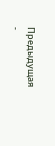Предыдущая
-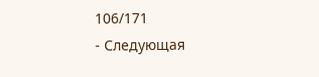106/171
- Следующая